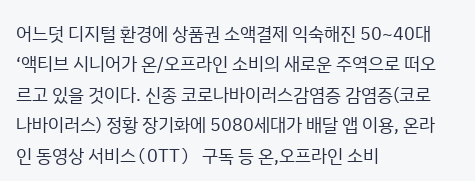어느덧 디지털 환경에 상품권 소액결제 익숙해진 50~40대 ‘액티브 시니어가 온/오프라인 소비의 새로운 주역으로 떠오르고 있을 것이다. 신종 코로나바이러스감염증 감염증(코로나바이러스) 정황 장기화에 5080세대가 배달 앱 이용, 온라인 동영상 서비스(OTT) 구독 등 온,오프라인 소비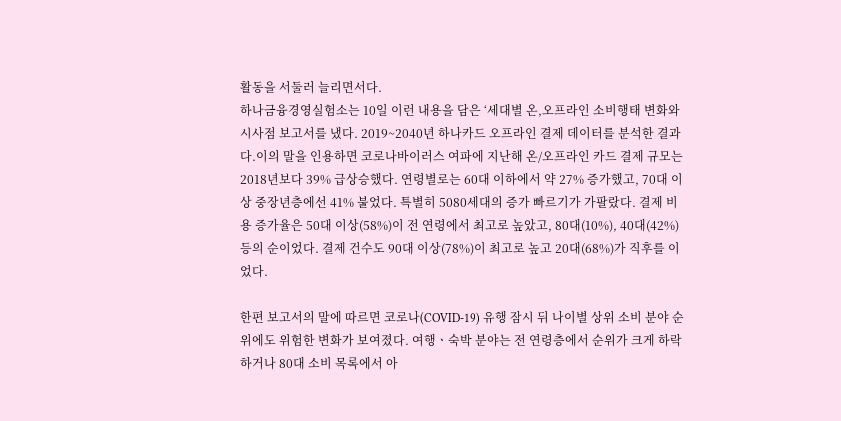활동을 서둘러 늘리면서다.
하나금융경영실험소는 10일 이런 내용을 담은 ‘세대별 온,오프라인 소비행태 변화와 시사점 보고서를 냈다. 2019~2040년 하나카드 오프라인 결제 데이터를 분석한 결과다.이의 말을 인용하면 코로나바이러스 여파에 지난해 온/오프라인 카드 결제 규모는 2018년보다 39% 급상승했다. 연령별로는 60대 이하에서 약 27% 증가했고, 70대 이상 중장년층에선 41% 불었다. 특별히 5080세대의 증가 빠르기가 가팔랐다. 결제 비용 증가율은 50대 이상(58%)이 전 연령에서 최고로 높았고, 80대(10%), 40대(42%) 등의 순이었다. 결제 건수도 90대 이상(78%)이 최고로 높고 20대(68%)가 직후를 이었다.

한편 보고서의 말에 따르면 코로나(COVID-19) 유행 잠시 뒤 나이별 상위 소비 분야 순위에도 위험한 변화가 보여졌다. 여행ㆍ숙박 분야는 전 연령층에서 순위가 크게 하락하거나 80대 소비 목록에서 아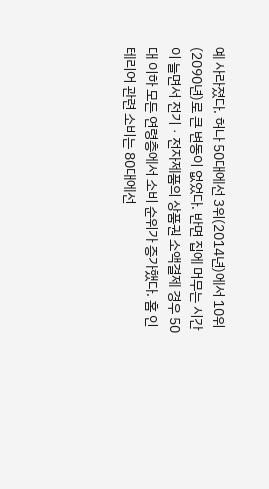예 사라졌다. 허나 50대에선 3위(2014년)에서 10위(2090년)로 큰 변동이 없었다. 반면 집에 머무는 시간이 늘면서 전기ㆍ전자제품의 상품권 소액결제 경우 50대 이하 모든 연령층에서 소비 순위가 증가했다. 홈 인테리어 관련 소비는 80대에선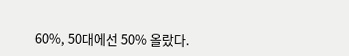60%, 50대에선 50% 올랐다.